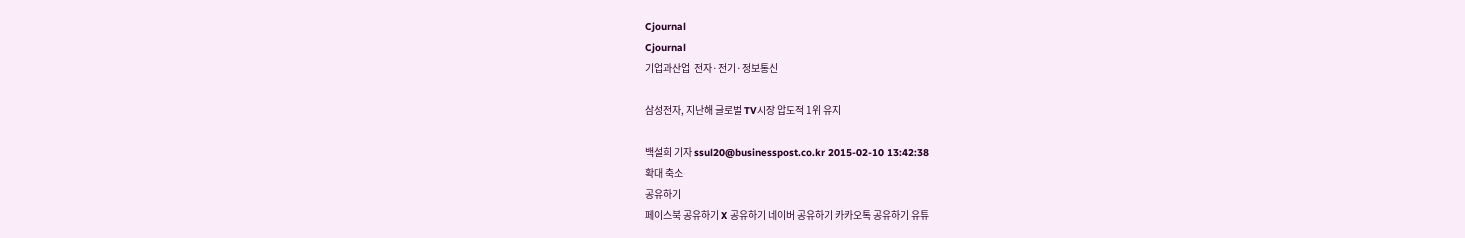Cjournal
Cjournal
기업과산업  전자·전기·정보통신

삼성전자, 지난해 글로벌 TV시장 압도적 1위 유지

백설희 기자 ssul20@businesspost.co.kr 2015-02-10 13:42:38
확대 축소
공유하기
페이스북 공유하기 X 공유하기 네이버 공유하기 카카오톡 공유하기 유튜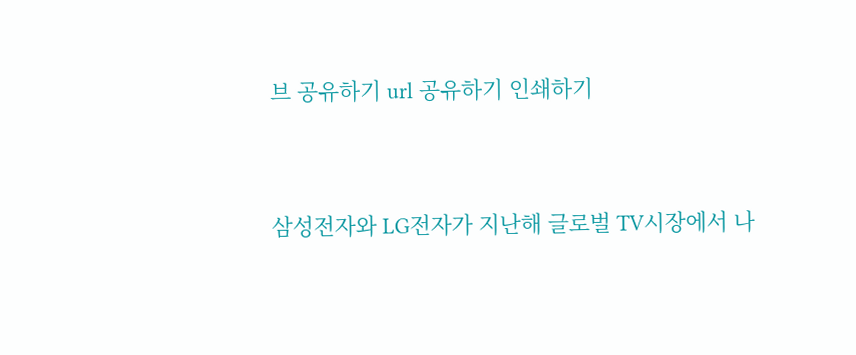브 공유하기 url 공유하기 인쇄하기


삼성전자와 LG전자가 지난해 글로벌 TV시장에서 나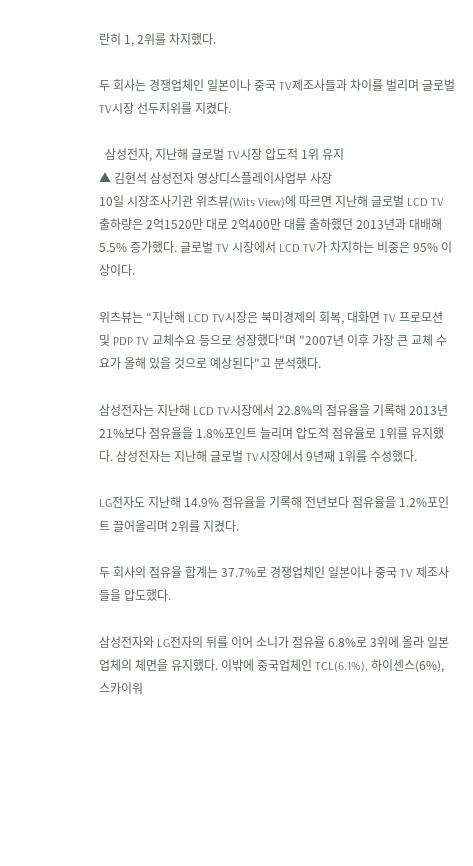란히 1, 2위를 차지했다.

두 회사는 경쟁업체인 일본이나 중국 TV제조사들과 차이를 벌리며 글로벌 TV시장 선두지위를 지켰다.

  삼성전자, 지난해 글로벌 TV시장 압도적 1위 유지
▲ 김현석 삼성전자 영상디스플레이사업부 사장
10일 시장조사기관 위츠뷰(Wits View)에 따르면 지난해 글로벌 LCD TV 출하량은 2억1520만 대로 2억400만 대를 출하했던 2013년과 대배해 5.5% 증가했다. 글로벌 TV 시장에서 LCD TV가 차지하는 비중은 95% 이상이다.

위츠뷰는 “지난해 LCD TV시장은 북미경제의 회복, 대화면 TV 프로모션 및 PDP TV 교체수요 등으로 성장했다"며 "2007년 이후 가장 큰 교체 수요가 올해 있을 것으로 예상된다"고 분석했다.

삼성전자는 지난해 LCD TV시장에서 22.8%의 점유율을 기록해 2013년 21%보다 점유율을 1.8%포인트 늘리며 압도적 점유율로 1위를 유지했다. 삼성전자는 지난해 글로벌 TV시장에서 9년째 1위를 수성했다.

LG전자도 지난해 14.9% 점유율을 기록해 전년보다 점유율을 1.2%포인트 끌어올리며 2위를 지켰다.

두 회사의 점유율 합계는 37.7%로 경쟁업체인 일본이나 중국 TV 제조사들을 압도했다.

삼성전자와 LG전자의 뒤를 이어 소니가 점유율 6.8%로 3위에 올라 일본업체의 체면을 유지했다. 이밖에 중국업체인 TCL(6.1%), 하이센스(6%), 스카이워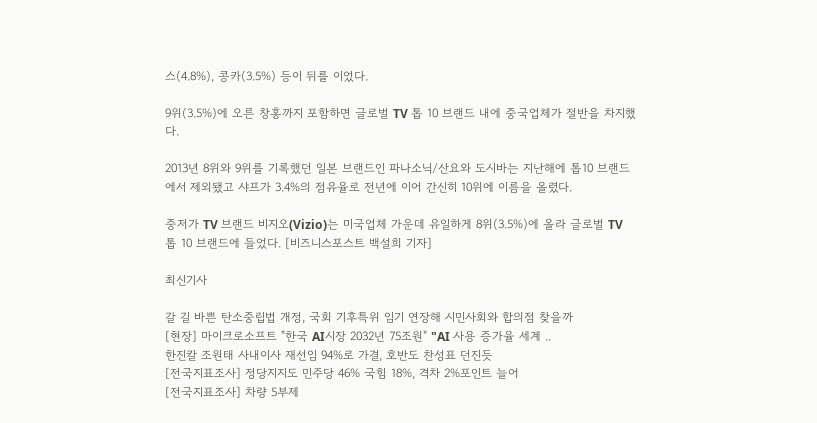스(4.8%), 콩카(3.5%) 등이 뒤를 이었다.

9위(3.5%)에 오른 창홍까지 포함하면 글로벌 TV 톱 10 브랜드 내에 중국업체가 절반을 차지했다.

2013년 8위와 9위를 기록했던 일본 브랜드인 파나소닉/산요와 도시바는 지난해에 톱10 브랜드에서 제외됐고 샤프가 3.4%의 점유율로 전년에 이어 간신히 10위에 이름을 올렸다.

중저가 TV 브랜드 비지오(Vizio)는 미국업체 가운데 유일하게 8위(3.5%)에 올라 글로벌 TV 톱 10 브랜드에 들었다. [비즈니스포스트 백설희 기자]

최신기사

갈 길 바쁜 탄소중립법 개정, 국회 기후특위 임기 연장해 시민사회와 합의점 찾을까
[현장] 마이크로소프트 "한국 AI시장 2032년 75조원" "AI 사용 증가율 세계 ..
한진칼 조원태 사내이사 재선임 94%로 가결, 호반도 찬성표 던진듯
[전국지표조사] 정당지지도 민주당 46% 국힘 18%, 격차 2%포인트 늘어
[전국지표조사] 차량 5부제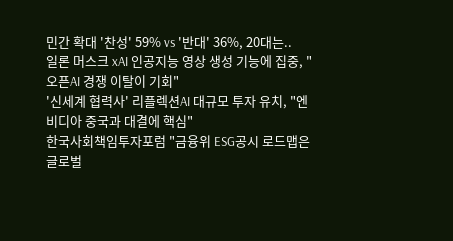민간 확대 '찬성' 59% vs '반대' 36%, 20대는..
일론 머스크 xAI 인공지능 영상 생성 기능에 집중, "오픈AI 경쟁 이탈이 기회"
'신세계 협력사' 리플렉션AI 대규모 투자 유치, "엔비디아 중국과 대결에 핵심"
한국사회책임투자포럼 "금융위 ESG공시 로드맵은 글로벌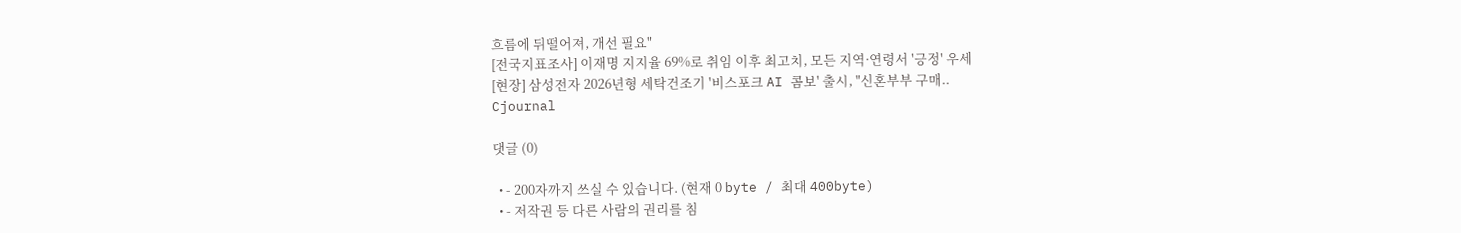흐름에 뒤떨어져, 개선 필요"
[전국지표조사] 이재명 지지율 69%로 취임 이후 최고치, 모든 지역·연령서 '긍정' 우세
[현장] 삼성전자 2026년형 세탁건조기 '비스포크 AI 콤보' 출시, "신혼부부 구매..
Cjournal

댓글 (0)

  • - 200자까지 쓰실 수 있습니다. (현재 0 byte / 최대 400byte)
  • - 저작권 등 다른 사람의 권리를 침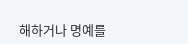해하거나 명예를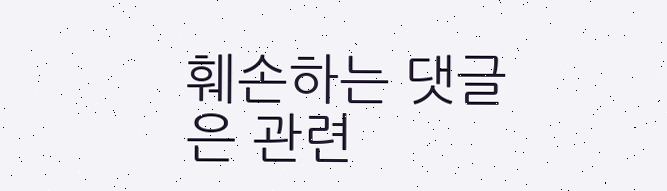훼손하는 댓글은 관련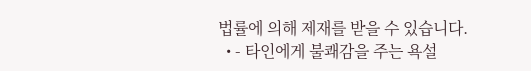법률에 의해 제재를 받을 수 있습니다.
  • - 타인에게 불쾌감을 주는 욕설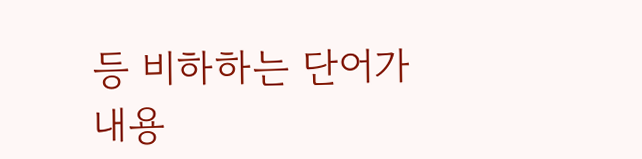등 비하하는 단어가 내용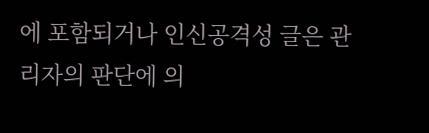에 포함되거나 인신공격성 글은 관리자의 판단에 의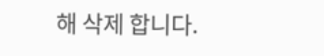해 삭제 합니다.